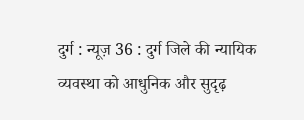दुर्ग : न्यूज़ 36 : दुर्ग जिले की न्यायिक व्यवस्था को आधुनिक और सुदृढ़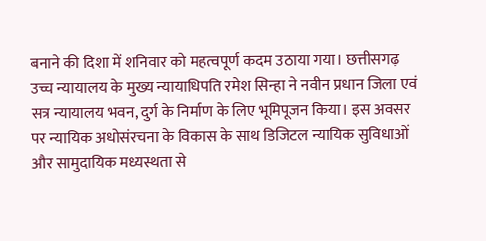बनाने की दिशा में शनिवार को महत्वपूर्ण कदम उठाया गया। छत्तीसगढ़ उच्च न्यायालय के मुख्य न्यायाधिपति रमेश सिन्हा ने नवीन प्रधान जिला एवं सत्र न्यायालय भवन, दुर्ग के निर्माण के लिए भूमिपूजन किया। इस अवसर पर न्यायिक अधोसंरचना के विकास के साथ डिजिटल न्यायिक सुविधाओं और सामुदायिक मध्यस्थता से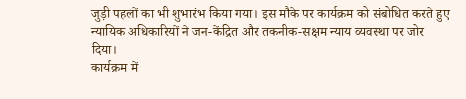जुड़ी पहलों का भी शुभारंभ किया गया। इस मौके पर कार्यक्रम को संबोधित करते हुए न्यायिक अधिकारियों ने जन-केंद्रित और तकनीक-सक्षम न्याय व्यवस्था पर जोर दिया।
कार्यक्रम में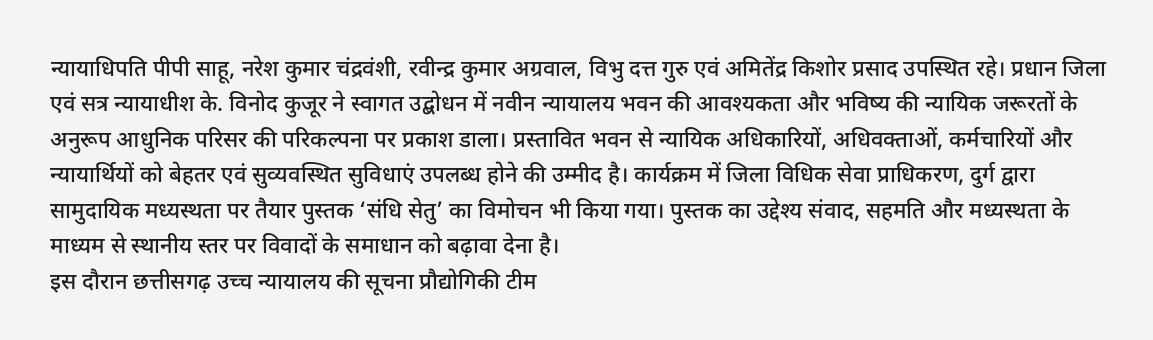न्यायाधिपति पीपी साहू, नरेश कुमार चंद्रवंशी, रवीन्द्र कुमार अग्रवाल, विभु दत्त गुरु एवं अमितेंद्र किशोर प्रसाद उपस्थित रहे। प्रधान जिला एवं सत्र न्यायाधीश के. विनोद कुजूर ने स्वागत उद्बोधन में नवीन न्यायालय भवन की आवश्यकता और भविष्य की न्यायिक जरूरतों के अनुरूप आधुनिक परिसर की परिकल्पना पर प्रकाश डाला। प्रस्तावित भवन से न्यायिक अधिकारियों, अधिवक्ताओं, कर्मचारियों और न्यायार्थियों को बेहतर एवं सुव्यवस्थित सुविधाएं उपलब्ध होने की उम्मीद है। कार्यक्रम में जिला विधिक सेवा प्राधिकरण, दुर्ग द्वारा सामुदायिक मध्यस्थता पर तैयार पुस्तक ‘संधि सेतु’ का विमोचन भी किया गया। पुस्तक का उद्देश्य संवाद, सहमति और मध्यस्थता के माध्यम से स्थानीय स्तर पर विवादों के समाधान को बढ़ावा देना है।
इस दौरान छत्तीसगढ़ उच्च न्यायालय की सूचना प्रौद्योगिकी टीम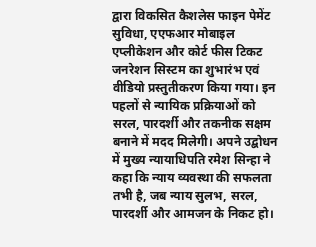द्वारा विकसित कैशलेस फाइन पेमेंट सुविधा, एएफआर मोबाइल एप्लीकेशन और कोर्ट फीस टिकट जनरेशन सिस्टम का शुभारंभ एवं वीडियो प्रस्तुतीकरण किया गया। इन पहलों से न्यायिक प्रक्रियाओं को सरल, पारदर्शी और तकनीक सक्षम बनाने में मदद मिलेगी। अपने उद्बोधन में मुख्य न्यायाधिपति रमेश सिन्हा ने कहा कि न्याय व्यवस्था की सफलता तभी है, जब न्याय सुलभ, सरल, पारदर्शी और आमजन के निकट हो।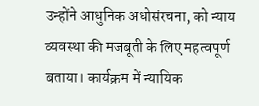उन्होंने आधुनिक अधोसंरचना, को न्याय व्यवस्था की मजबूती के लिए महत्वपूर्ण बताया। कार्यक्रम में न्यायिक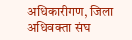अधिकारीगण, जिला अधिवक्ता संघ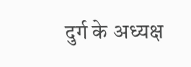दुर्ग के अध्यक्ष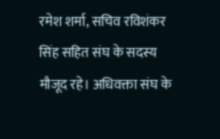रमेश शर्मा, सचिव रविशंकर सिंह सहित संघ के सदस्य मौजूद रहे। अधिवक्ता संघ के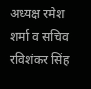अध्यक्ष रमेश शर्मा व सचिव रविशंकर सिंह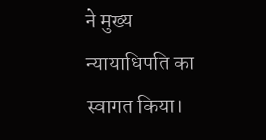ने मुख्य न्यायाधिपति का स्वागत किया।